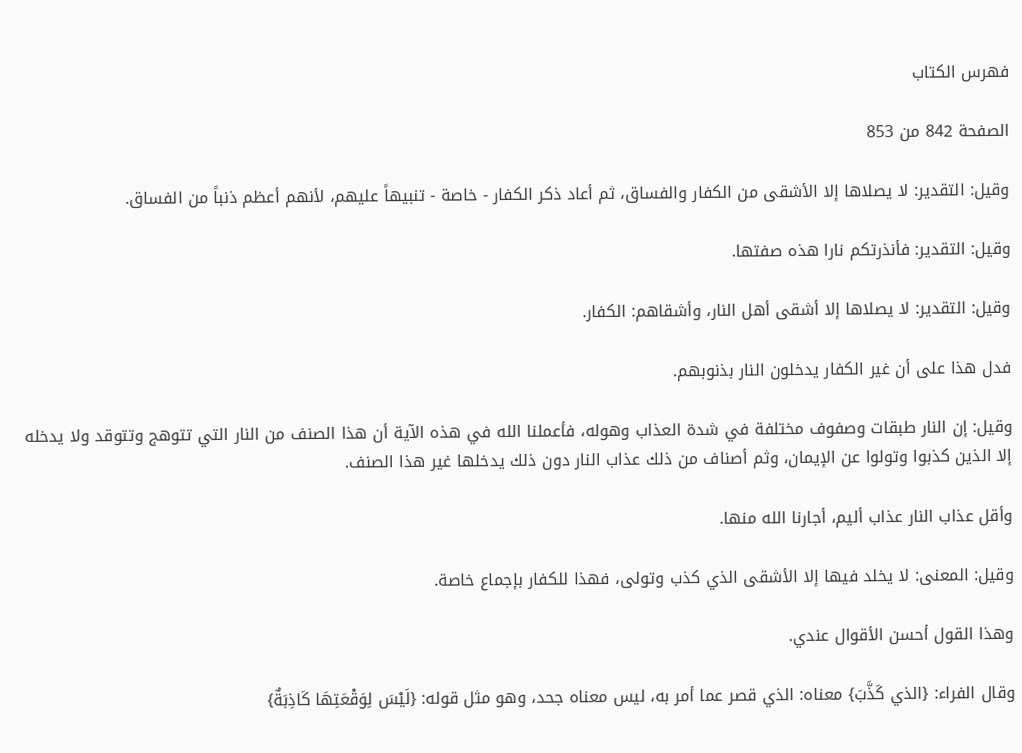فهرس الكتاب

الصفحة 842 من 853

وقيل: التقدير: لا يصلاها إلا الأشقى من الكفار والفساق، ثم أعاد ذكر الكفار - خاصة - تنبيهاً عليهم، لأنهم أعظم ذنباً من الفساق.

وقيل: التقدير: فأنذرتكم نارا هذه صفتها.

وقيل: التقدير: لا يصلاها إلا أشقى أهل النار، وأشقاهم: الكفار.

فدل هذا على أن غير الكفار يدخلون النار بذنوبهم.

وقيل: إن النار طبقات وصفوف مختلفة في شدة العذاب وهوله، فأعملنا الله في هذه الآية أن هذا الصنف من النار التي تتوهج وتتوقد ولا يدخله إلا الذين كذبوا وتولوا عن الإيمان، وثم أصناف من ذلك عذاب النار دون ذلك يدخلها غير هذا الصنف.

وأقل عذاب النار عذاب أليم، أجارنا الله منها.

وقيل: المعنى: لا يخلد فيها إلا الأشقى الذي كذب وتولى، فهذا للكفار بإجماع خاصة.

وهذا القول أحسن الأقوال عندي.

وقال الفراء: {الذي كَذَّبَ} معناه: الذي قصر عما أمر به، ليس معناه جحد، وهو مثل قوله: {لَيْسَ لِوَقْعَتِهَا كَاذِبَةٌ}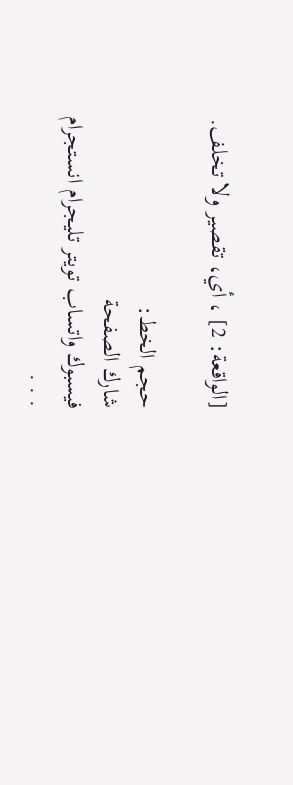[الواقعة: 2] ، أي، تقصير ولا تخلف.

حجم الخط:
شارك الصفحة
فيسبوك واتساب تويتر تليجرام انستجرام
. . .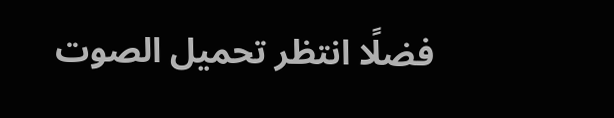فضلًا انتظر تحميل الصوت